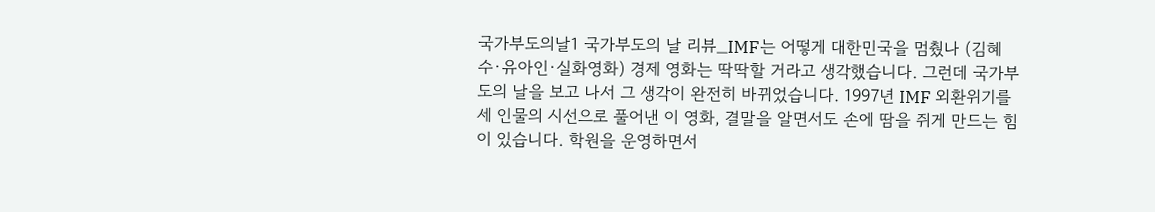국가부도의날1 국가부도의 날 리뷰_IMF는 어떻게 대한민국을 멈췄나 (김혜수·유아인·실화영화) 경제 영화는 딱딱할 거라고 생각했습니다. 그런데 국가부도의 날을 보고 나서 그 생각이 완전히 바뀌었습니다. 1997년 IMF 외환위기를 세 인물의 시선으로 풀어낸 이 영화, 결말을 알면서도 손에 땀을 쥐게 만드는 힘이 있습니다. 학원을 운영하면서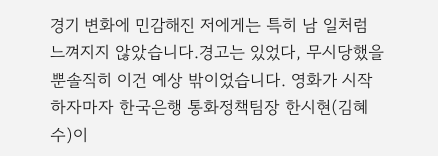경기 변화에 민감해진 저에게는 특히 남 일처럼 느껴지지 않았습니다.경고는 있었다, 무시당했을 뿐솔직히 이건 예상 밖이었습니다. 영화가 시작하자마자 한국은행 통화정책팀장 한시현(김혜수)이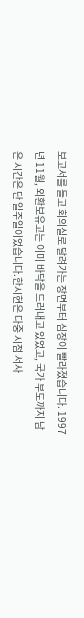보고서를 들고 회의실로 달려가는 장면부터 심장이 빨라졌습니다. 1997년 11월, 외환보유고는 이미 바닥을 드러내고 있었고, 국가 부도까지 남은 시간은 단 일주일이었습니다.한시현은 다중 시점 서사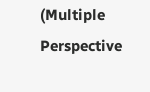(Multiple Perspective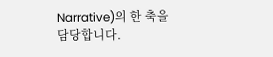Narrative)의 한 축을 담당합니다.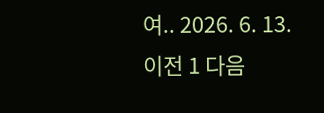여.. 2026. 6. 13. 이전 1 다음